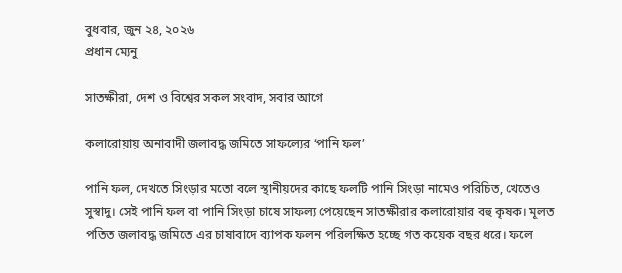বুধবার, জুন ২৪, ২০২৬
প্রধান ম্যেনু

সাতক্ষীরা, দেশ ও বিশ্বের সকল সংবাদ, সবার আগে

কলারোয়ায় অনাবাদী জলাবদ্ধ জমিতে সাফল্যের ‘পানি ফল’

পানি ফল, দেখতে সিংড়ার মতো বলে স্থানীয়দের কাছে ফলটি পানি সিংড়া নামেও পরিচিত, খেতেও সুস্বাদু। সেই পানি ফল বা পানি সিংড়া চাষে সাফল্য পেয়েছেন সাতক্ষীরার কলারোয়ার বহু কৃষক। মূলত পতিত জলাবদ্ধ জমিতে এর চাষাবাদে ব্যাপক ফলন পরিলক্ষিত হচ্ছে গত কয়েক বছর ধরে। ফলে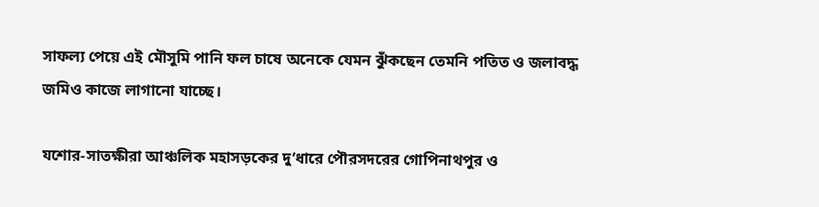সাফল্য পেয়ে এই মৌসুমি পানি ফল চাষে অনেকে যেমন ঝুঁকছেন তেমনি পতিত ও জলাবদ্ধ জমিও কাজে লাগানো যাচ্ছে।

যশোর-সাতক্ষীরা আঞ্চলিক মহাসড়কের দু’ধারে পৌরসদরের গোপিনাথপুর ও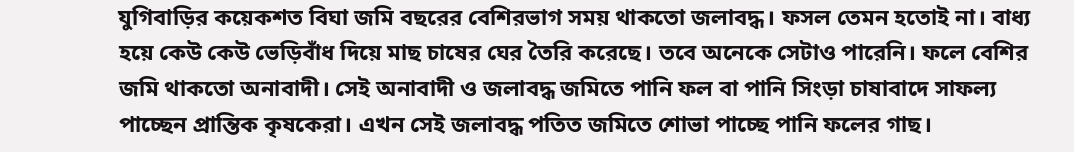যুগিবাড়ির কয়েকশত বিঘা জমি বছরের বেশিরভাগ সময় থাকতো জলাবদ্ধ। ফসল তেমন হতোই না। বাধ্য হয়ে কেউ কেউ ভেড়িবাঁধ দিয়ে মাছ চাষের ঘের তৈরি করেছে। তবে অনেকে সেটাও পারেনি। ফলে বেশির জমি থাকতো অনাবাদী। সেই অনাবাদী ও জলাবদ্ধ জমিতে পানি ফল বা পানি সিংড়া চাষাবাদে সাফল্য পাচ্ছেন প্রান্তিক কৃষকেরা। এখন সেই জলাবদ্ধ পতিত জমিতে শোভা পাচ্ছে পানি ফলের গাছ।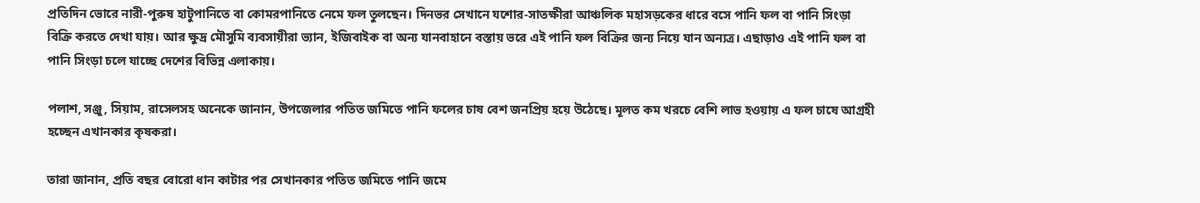প্রতিদিন ভোরে নারী-পুরুষ হাটুপানিতে বা কোমরপানিতে নেমে ফল তুলছেন। দিনভর সেখানে যশোর-সাতক্ষীরা আঞ্চলিক মহাসড়কের ধারে বসে পানি ফল বা পানি সিংড়া বিক্রি করতে দেখা যায়। আর ক্ষুদ্র মৌসুমি ব্যবসায়ীরা ভ্যান, ইজিবাইক বা অন্য যানবাহানে বস্তায় ভরে এই পানি ফল বিক্রির জন্য নিয়ে যান অন্যত্র। এছাড়াও এই পানি ফল বা পানি সিংড়া চলে যাচ্ছে দেশের বিভিন্ন এলাকায়।

পলাশ, সঞ্জু, সিয়াম, রাসেলসহ অনেকে জানান, উপজেলার পতিত জমিতে পানি ফলের চাষ বেশ জনপ্রিয় হয়ে উঠেছে। মূলত কম খরচে বেশি লাভ হওয়ায় এ ফল চাষে আগ্রহী হচ্ছেন এখানকার কৃষকরা।

তারা জানান, প্রতি বছর বোরো ধান কাটার পর সেখানকার পতিত জমিতে পানি জমে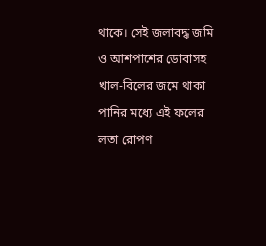থাকে। সেই জলাবদ্ধ জমি ও আশপাশের ডোবাসহ খাল-বিলের জমে থাকা পানির মধ্যে এই ফলের লতা রোপণ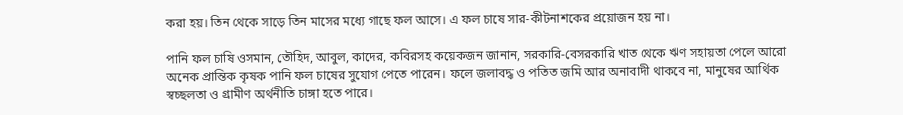করা হয়। তিন থেকে সাড়ে তিন মাসের মধ্যে গাছে ফল আসে। এ ফল চাষে সার-কীটনাশকের প্রয়োজন হয় না।

পানি ফল চাষি ওসমান, তৌহিদ, আবুল, কাদের, কবিরসহ কয়েকজন জানান, সরকারি-বেসরকারি খাত থেকে ঋণ সহায়তা পেলে আরো অনেক প্রান্তিক কৃষক পানি ফল চাষের সুযোগ পেতে পারেন। ফলে জলাবদ্ধ ও পতিত জমি আর অনাবাদী থাকবে না, মানুষের আর্থিক স্বচ্ছলতা ও গ্রামীণ অর্থনীতি চাঙ্গা হতে পারে।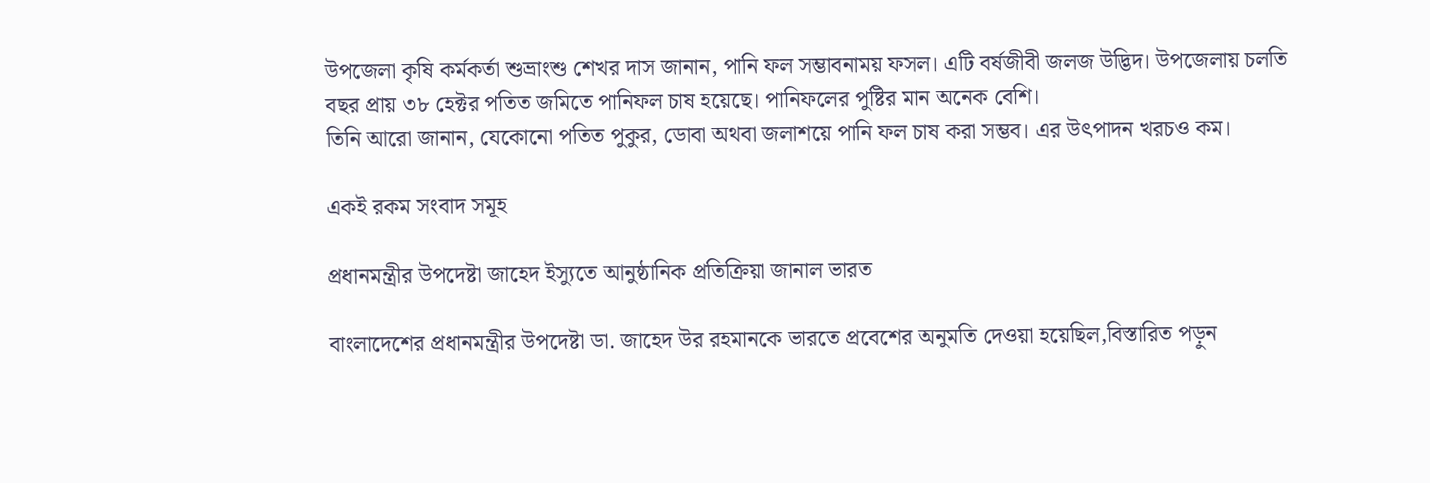উপজেলা কৃষি কর্মকর্তা শুভ্রাংশু শেখর দাস জানান, পানি ফল সম্ভাবনাময় ফসল। এটি বর্ষজীবী জলজ উদ্ভিদ। উপজেলায় চলতি বছর প্রায় ৩৮ হেক্টর পতিত জমিতে পানিফল চাষ হয়েছে। পানিফলের পুষ্টির মান অনেক বেশি।
তিনি আরো জানান, যেকোনো পতিত পুকুর, ডোবা অথবা জলাশয়ে পানি ফল চাষ করা সম্ভব। এর উৎপাদন খরচও কম।

একই রকম সংবাদ সমূহ

প্রধানমন্ত্রীর উপদেষ্টা জাহেদ ইস্যুতে আনুষ্ঠানিক প্রতিক্রিয়া জানাল ভারত

বাংলাদেশের প্রধানমন্ত্রীর উপদেষ্টা ডা. জাহেদ উর রহমানকে ভারতে প্রবেশের অনুমতি দেওয়া হয়েছিল,বিস্তারিত পড়ুন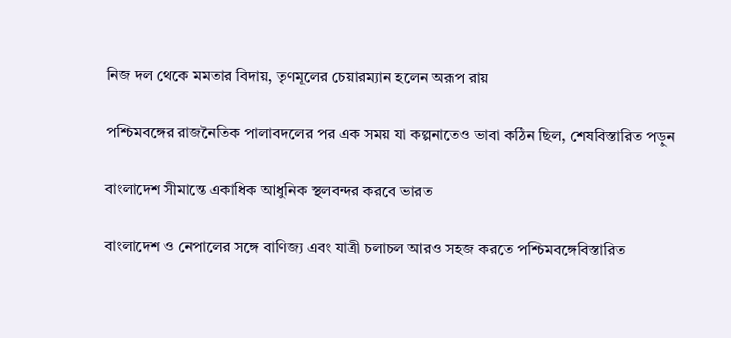নিজ দল থেকে মমতার বিদায়, তৃণমূলের চেয়ারম্যান হলেন অরূপ রায়

পশ্চিমবঙ্গের রাজনৈতিক পালাবদলের পর এক সময় যা কল্পনাতেও ভাবা কঠিন ছিল, শেষবিস্তারিত পড়ুন

বাংলাদেশ সীমান্তে একাধিক আধুনিক স্থলবন্দর করবে ভারত

বাংলাদেশ ও নেপালের সঙ্গে বাণিজ্য এবং যাত্রী চলাচল আরও সহজ করতে পশ্চিমবঙ্গেবিস্তারিত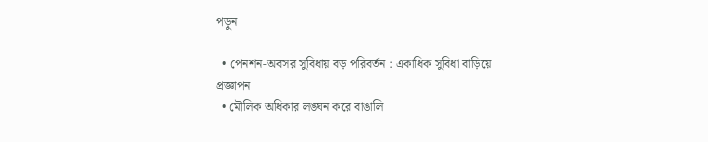পড়ুন

  • পেনশন-অবসর সুবিধায় বড় পরিবর্তন : একাধিক সুবিধা বাড়িয়ে প্রজ্ঞাপন
  • মৌলিক অধিকার লঙ্ঘন করে বাঙালি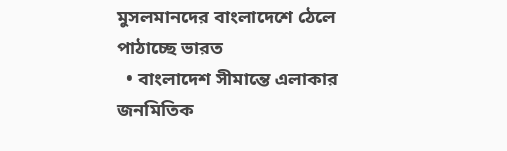মুসলমানদের বাংলাদেশে ঠেলে পাঠাচ্ছে ভারত
  • বাংলাদেশ সীমান্তে এলাকার জনমিতিক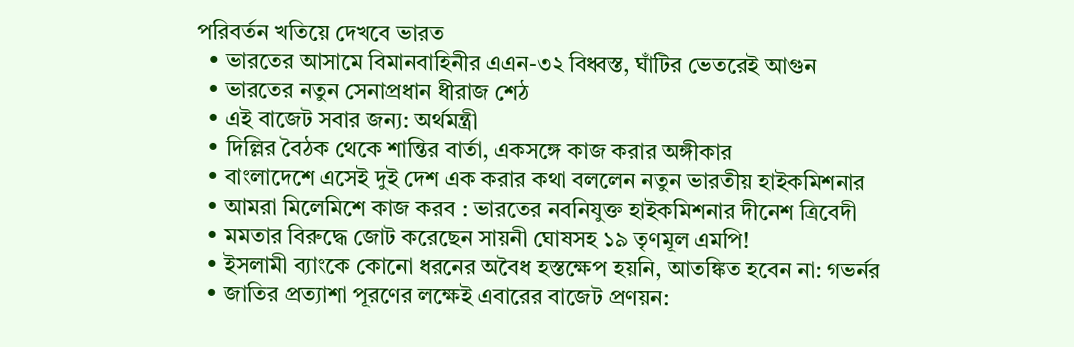পরিবর্তন খতিয়ে দেখবে ভারত
  • ভারতের আসামে বিমানবাহিনীর এএন-৩২ বিধ্বস্ত, ঘাঁটির ভেতরেই আগুন
  • ভারতের নতুন সেনাপ্রধান ধীরাজ শেঠ
  • এই বাজেট সবার জন্য: অর্থমন্ত্রী
  • দিল্লির বৈঠক থেকে শান্তির বার্তা, একসঙ্গে কাজ করার অঙ্গীকার
  • বাংলাদেশে এসেই দুই দেশ এক করার কথা বললেন নতুন ভারতীয় হাইকমিশনার
  • আমরা মিলেমিশে কাজ করব : ভারতের নবনিযুক্ত হাইকমিশনার দীনেশ ত্রিবেদী
  • মমতার বিরুদ্ধে জোট করেছেন সায়নী ঘোষসহ ১৯ তৃণমূল এমপি!
  • ইসলামী ব্যাংকে কোনো ধরনের অবৈধ হস্তক্ষেপ হয়নি, আতঙ্কিত হবেন না: গভর্নর
  • জাতির প্রত্যাশা পূরণের লক্ষেই এবারের বাজেট প্রণয়ন: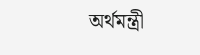অর্থমন্ত্রী